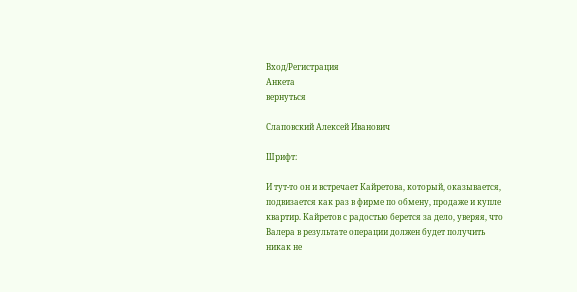Вход/Регистрация
Анкета
вернуться

Слаповский Алексей Иванович

Шрифт:

И тут-то он и встречает Кайретова, который, оказывается, подвизается как раз в фирме по обмену, продаже и купле квартир. Кайретов с радостью берется за дело, уверяя, что Валера в результате операции должен будет получить никак не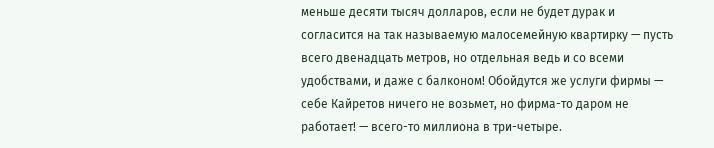меньше десяти тысяч долларов, если не будет дурак и согласится на так называемую малосемейную квартирку — пусть всего двенадцать метров, но отдельная ведь и со всеми удобствами, и даже с балконом! Обойдутся же услуги фирмы — себе Кайретов ничего не возьмет, но фирма-то даром не работает! — всего-то миллиона в три-четыре.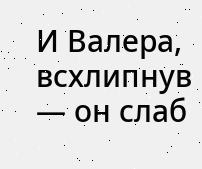И Валера, всхлипнув — он слаб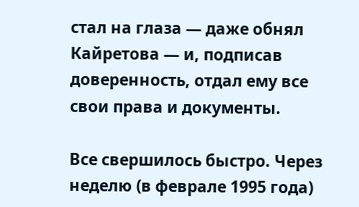стал на глаза — даже обнял Кайретова — и, подписав доверенность, отдал ему все свои права и документы.

Все свершилось быстро. Через неделю (в феврале 1995 года)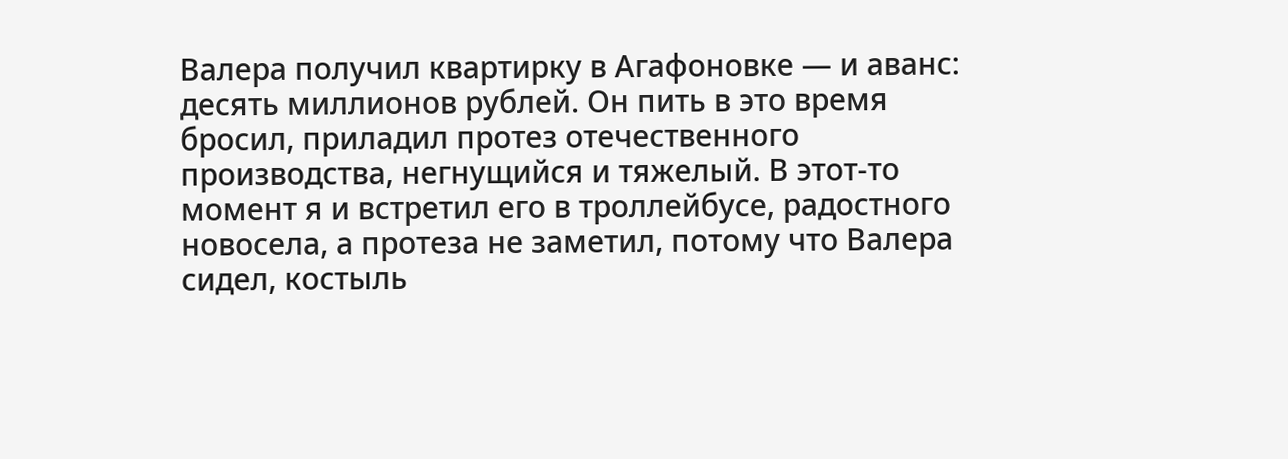Валера получил квартирку в Агафоновке — и аванс: десять миллионов рублей. Он пить в это время бросил, приладил протез отечественного производства, негнущийся и тяжелый. В этот-то момент я и встретил его в троллейбусе, радостного новосела, а протеза не заметил, потому что Валера сидел, костыль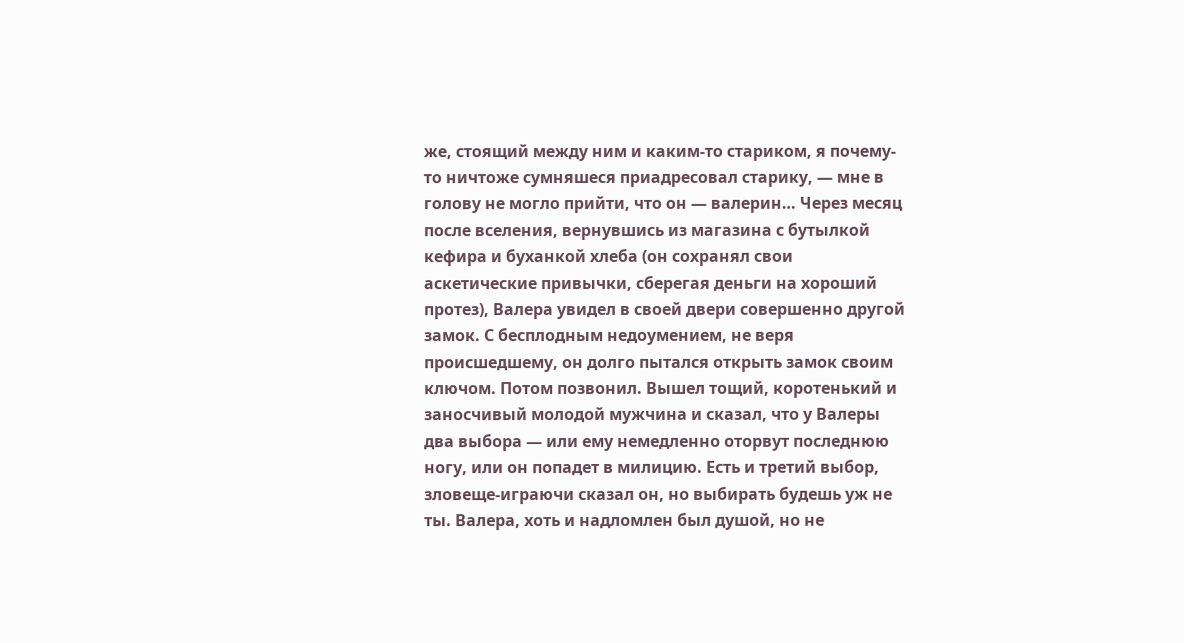же, стоящий между ним и каким-то стариком, я почему-то ничтоже сумняшеся приадресовал старику, — мне в голову не могло прийти, что он — валерин… Через месяц после вселения, вернувшись из магазина с бутылкой кефира и буханкой хлеба (он сохранял свои аскетические привычки, сберегая деньги на хороший протез), Валера увидел в своей двери совершенно другой замок. С бесплодным недоумением, не веря происшедшему, он долго пытался открыть замок своим ключом. Потом позвонил. Вышел тощий, коротенький и заносчивый молодой мужчина и сказал, что у Валеры два выбора — или ему немедленно оторвут последнюю ногу, или он попадет в милицию. Есть и третий выбор, зловеще-играючи сказал он, но выбирать будешь уж не ты. Валера, хоть и надломлен был душой, но не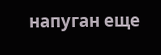напуган еще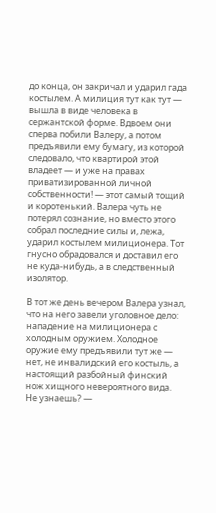до конца, он закричал и ударил гада костылем. А милиция тут как тут — вышла в виде человека в сержантской форме. Вдвоем они сперва побили Валеру, а потом предъявили ему бумагу, из которой следовало, что квартирой этой владеет — и уже на правах приватизированной личной собственности! — этот самый тощий и коротенький. Валера чуть не потерял сознание, но вместо этого собрал последние силы и, лежа, ударил костылем милиционера. Тот гнусно обрадовался и доставил его не куда-нибудь, а в следственный изолятор.

В тот же день вечером Валера узнал, что на него завели уголовное дело: нападение на милиционера с холодным оружием. Холодное оружие ему предъявили тут же — нет, не инвалидский его костыль, а настоящий разбойный финский нож хищного невероятного вида. Не узнаешь? —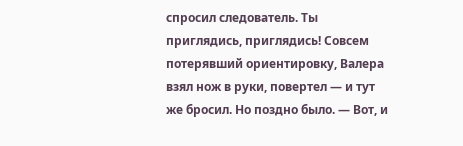спросил следователь. Ты приглядись, приглядись! Совсем потерявший ориентировку, Валера взял нож в руки, повертел — и тут же бросил. Но поздно было. — Вот, и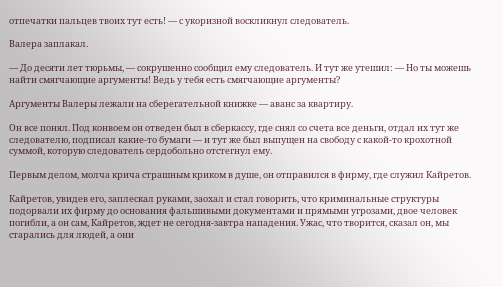отпечатки пальцев твоих тут есть! — с укоризной воскликнул следователь.

Валера заплакал.

— До десяти лет тюрьмы, — сокрушенно сообщил ему следователь. И тут же утешил: — Но ты можешь найти смягчающие аргументы! Ведь у тебя есть смягчающие аргументы?

Аргументы Валеры лежали на сберегательной книжке — аванс за квартиру.

Он все понял. Под конвоем он отведен был в сберкассу, где снял со счета все деньги, отдал их тут же следователю, подписал какие-то бумаги — и тут же был выпущен на свободу с какой-то крохотной суммой, которую следователь сердобольно отстегнул ему.

Первым делом, молча крича страшным криком в душе, он отправился в фирму, где служил Кайретов.

Кайретов, увидев его, заплескал руками, заохал и стал говорить, что криминальные структуры подорвали их фирму до основания фальшивыми документами и прямыми угрозами, двое человек погибли, а он сам, Кайретов, ждет не сегодня-завтра нападения. Ужас, что творится, сказал он, мы старались для людей, а они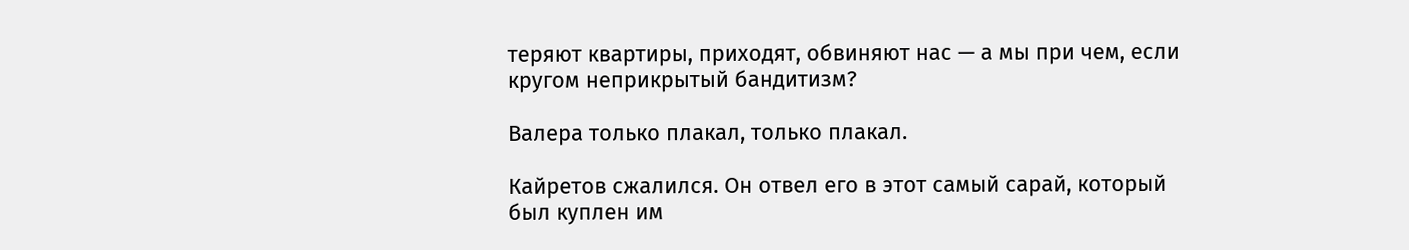теряют квартиры, приходят, обвиняют нас — а мы при чем, если кругом неприкрытый бандитизм?

Валера только плакал, только плакал.

Кайретов сжалился. Он отвел его в этот самый сарай, который был куплен им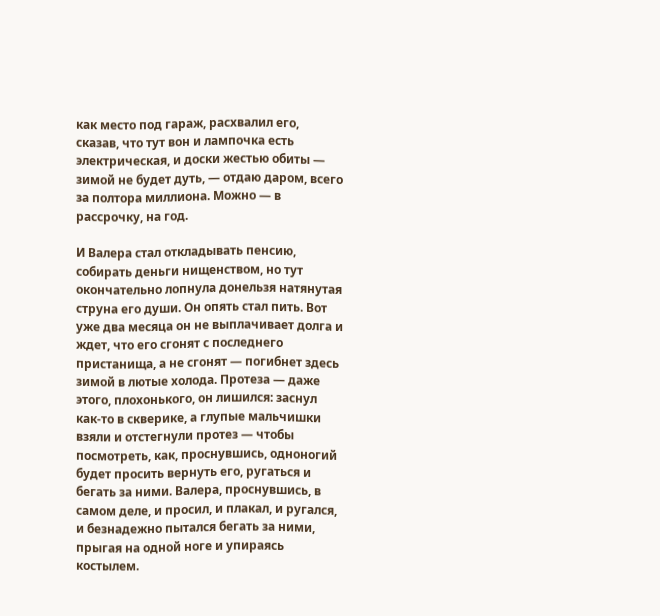как место под гараж, расхвалил его, сказав, что тут вон и лампочка есть электрическая, и доски жестью обиты — зимой не будет дуть, — отдаю даром, всего за полтора миллиона. Можно — в рассрочку, на год.

И Валера стал откладывать пенсию, собирать деньги нищенством, но тут окончательно лопнула донельзя натянутая струна его души. Он опять стал пить. Вот уже два месяца он не выплачивает долга и ждет, что его сгонят с последнего пристанища, а не сгонят — погибнет здесь зимой в лютые холода. Протеза — даже этого, плохонького, он лишился: заснул как-то в скверике, а глупые мальчишки взяли и отстегнули протез — чтобы посмотреть, как, проснувшись, одноногий будет просить вернуть его, ругаться и бегать за ними. Валера, проснувшись, в самом деле, и просил, и плакал, и ругался, и безнадежно пытался бегать за ними, прыгая на одной ноге и упираясь костылем.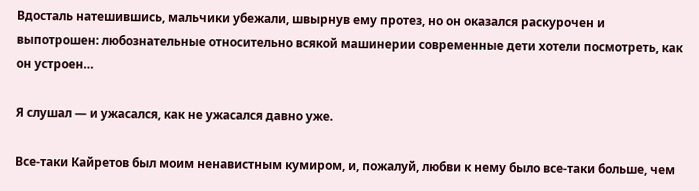Вдосталь натешившись, мальчики убежали, швырнув ему протез, но он оказался раскурочен и выпотрошен: любознательные относительно всякой машинерии современные дети хотели посмотреть, как он устроен…

Я слушал — и ужасался, как не ужасался давно уже.

Все-таки Кайретов был моим ненавистным кумиром, и, пожалуй, любви к нему было все-таки больше, чем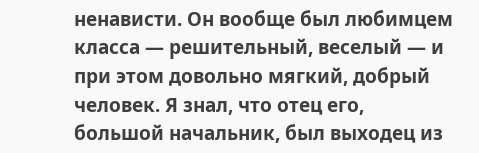ненависти. Он вообще был любимцем класса — решительный, веселый — и при этом довольно мягкий, добрый человек. Я знал, что отец его, большой начальник, был выходец из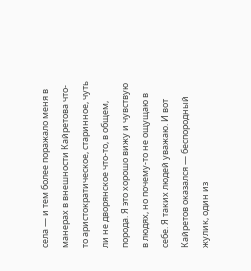села — и тем более поражало меня в манерах в внешности Кайретова что-то аристократическое, старинное, чуть ли не дворянское что-то, в общем, порода. Я это хорошо вижу и чувствую в людях, но почему-то не ощущаю в себе. Я таких людей уважаю. И вот Кайретов оказался — беспородный жулик, один из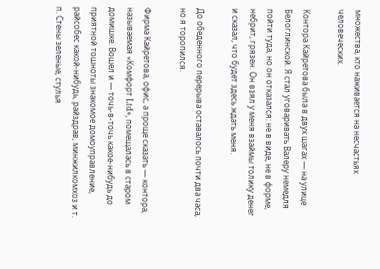множества, кто наживается на несчастьях человеческих.

Контора Кайретова была в двух шагах — на улице Белоглинской. Я стал уговаривать Валеру немедля пойти туда, но он отказался: не в виде, не в форме, небрит, грязен. Он взял у меня взаймы толику денег и сказал, что будет здесь ждать меня.

До обеденного перерыва оставалось почти два часа, но я торопился.

Фирма Кайретова, офис, а проще сказать — контора, называемая «Комфорт Ltd», помещалась в старом домишке. Вошел и — точь-в-точь какое-нибудь до приятной тошноты знакомое домоуправление, райсобес какой-нибудь, райздрав, минжилкомхоз и т. п. Стены зеленые, стулья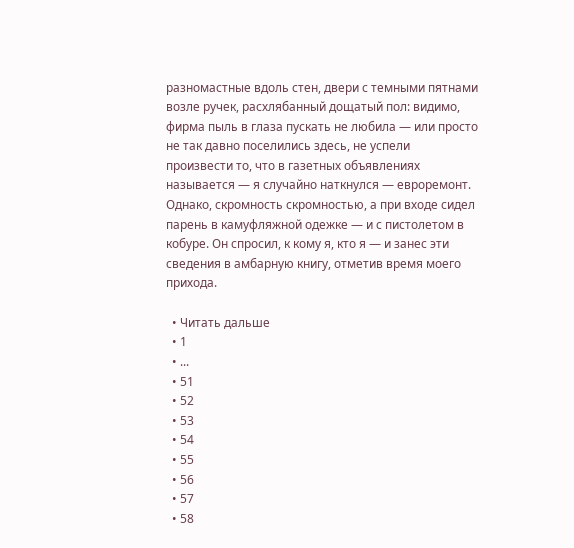разномастные вдоль стен, двери с темными пятнами возле ручек, расхлябанный дощатый пол: видимо, фирма пыль в глаза пускать не любила — или просто не так давно поселились здесь, не успели произвести то, что в газетных объявлениях называется — я случайно наткнулся — евроремонт. Однако, скромность скромностью, а при входе сидел парень в камуфляжной одежке — и с пистолетом в кобуре. Он спросил, к кому я, кто я — и занес эти сведения в амбарную книгу, отметив время моего прихода.

  • Читать дальше
  • 1
  • ...
  • 51
  • 52
  • 53
  • 54
  • 55
  • 56
  • 57
  • 58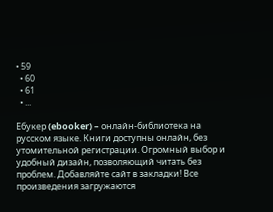• 59
  • 60
  • 61
  • ...

Ебукер (ebooker) – онлайн-библиотека на русском языке. Книги доступны онлайн, без утомительной регистрации. Огромный выбор и удобный дизайн, позволяющий читать без проблем. Добавляйте сайт в закладки! Все произведения загружаются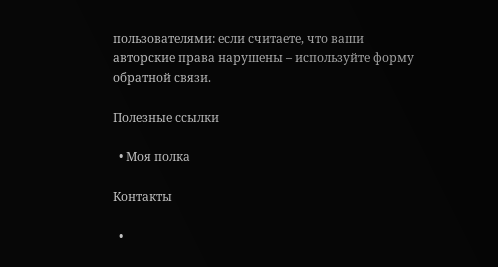пользователями: если считаете, что ваши авторские права нарушены – используйте форму обратной связи.

Полезные ссылки

  • Моя полка

Контакты

  •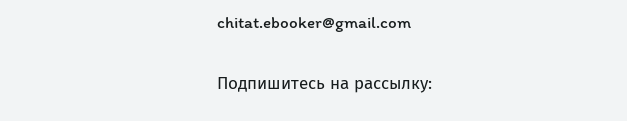chitat.ebooker@gmail.com

Подпишитесь на рассылку: